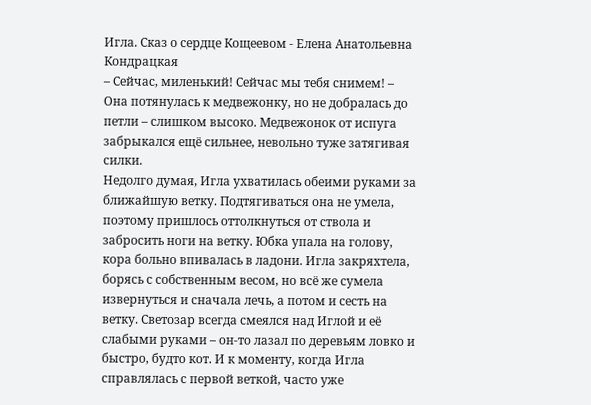Игла. Сказ о сердце Кощеевом - Елена Анатольевна Кондрацкая
– Сейчас, миленький! Сейчас мы тебя снимем! – Она потянулась к медвежонку, но не добралась до петли – слишком высоко. Медвежонок от испуга забрыкался ещё сильнее, невольно туже затягивая силки.
Недолго думая, Игла ухватилась обеими руками за ближайшую ветку. Подтягиваться она не умела, поэтому пришлось оттолкнуться от ствола и забросить ноги на ветку. Юбка упала на голову, кора больно впивалась в ладони. Игла закряхтела, борясь с собственным весом, но всё же сумела извернуться и сначала лечь, а потом и сесть на ветку. Светозар всегда смеялся над Иглой и её слабыми руками – он-то лазал по деревьям ловко и быстро, будто кот. И к моменту, когда Игла справлялась с первой веткой, часто уже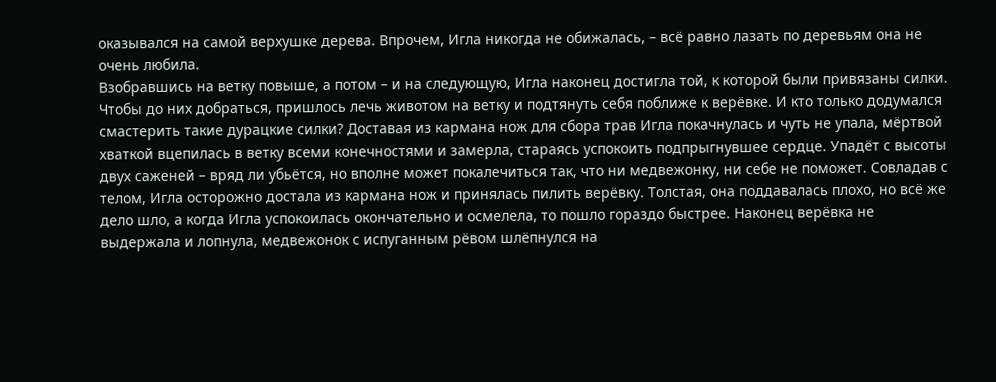оказывался на самой верхушке дерева. Впрочем, Игла никогда не обижалась, – всё равно лазать по деревьям она не очень любила.
Взобравшись на ветку повыше, а потом – и на следующую, Игла наконец достигла той, к которой были привязаны силки. Чтобы до них добраться, пришлось лечь животом на ветку и подтянуть себя поближе к верёвке. И кто только додумался смастерить такие дурацкие силки? Доставая из кармана нож для сбора трав Игла покачнулась и чуть не упала, мёртвой хваткой вцепилась в ветку всеми конечностями и замерла, стараясь успокоить подпрыгнувшее сердце. Упадёт с высоты двух саженей – вряд ли убьётся, но вполне может покалечиться так, что ни медвежонку, ни себе не поможет. Совладав с телом, Игла осторожно достала из кармана нож и принялась пилить верёвку. Толстая, она поддавалась плохо, но всё же дело шло, а когда Игла успокоилась окончательно и осмелела, то пошло гораздо быстрее. Наконец верёвка не выдержала и лопнула, медвежонок с испуганным рёвом шлёпнулся на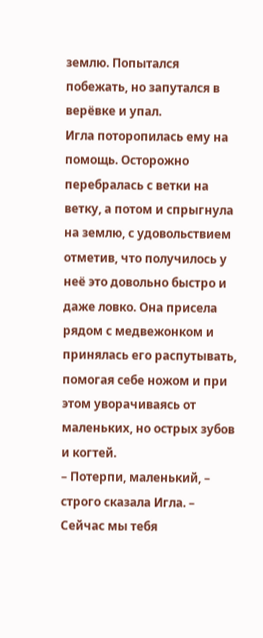землю. Попытался побежать, но запутался в верёвке и упал.
Игла поторопилась ему на помощь. Осторожно перебралась с ветки на ветку, а потом и спрыгнула на землю, с удовольствием отметив, что получилось у неё это довольно быстро и даже ловко. Она присела рядом с медвежонком и принялась его распутывать, помогая себе ножом и при этом уворачиваясь от маленьких, но острых зубов и когтей.
– Потерпи, маленький, – строго сказала Игла. – Сейчас мы тебя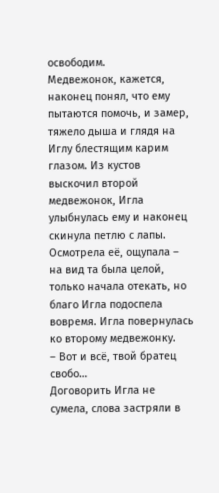освободим.
Медвежонок, кажется, наконец понял, что ему пытаются помочь, и замер, тяжело дыша и глядя на Иглу блестящим карим глазом. Из кустов выскочил второй медвежонок, Игла улыбнулась ему и наконец скинула петлю с лапы. Осмотрела её, ощупала – на вид та была целой, только начала отекать, но благо Игла подоспела вовремя. Игла повернулась ко второму медвежонку.
– Вот и всё, твой братец свобо…
Договорить Игла не сумела, слова застряли в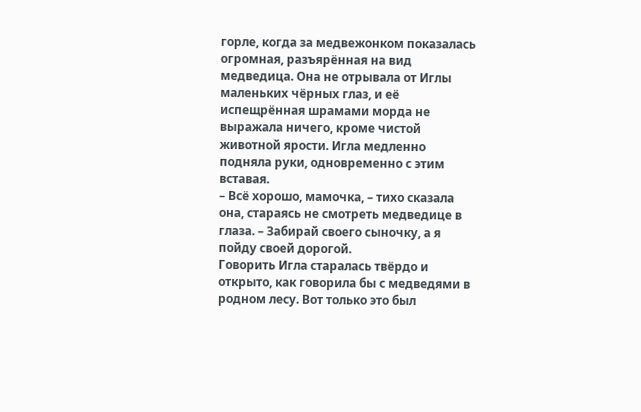горле, когда за медвежонком показалась огромная, разъярённая на вид медведица. Она не отрывала от Иглы маленьких чёрных глаз, и её испещрённая шрамами морда не выражала ничего, кроме чистой животной ярости. Игла медленно подняла руки, одновременно с этим вставая.
– Всё хорошо, мамочка, – тихо сказала она, стараясь не смотреть медведице в глаза. – Забирай своего сыночку, а я пойду своей дорогой.
Говорить Игла старалась твёрдо и открыто, как говорила бы с медведями в родном лесу. Вот только это был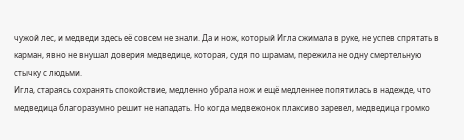чужой лес, и медведи здесь её совсем не знали. Да и нож, который Игла сжимала в руке, не успев спрятать в карман, явно не внушал доверия медведице, которая, судя по шрамам, пережила не одну смертельную стычку с людьми.
Игла, стараясь сохранять спокойствие, медленно убрала нож и ещё медленнее попятилась в надежде, что медведица благоразумно решит не нападать. Но когда медвежонок плаксиво заревел, медведица громко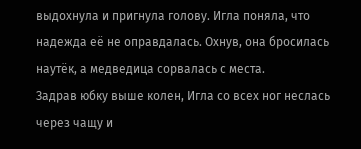выдохнула и пригнула голову. Игла поняла, что надежда её не оправдалась. Охнув, она бросилась наутёк, а медведица сорвалась с места.
Задрав юбку выше колен, Игла со всех ног неслась через чащу и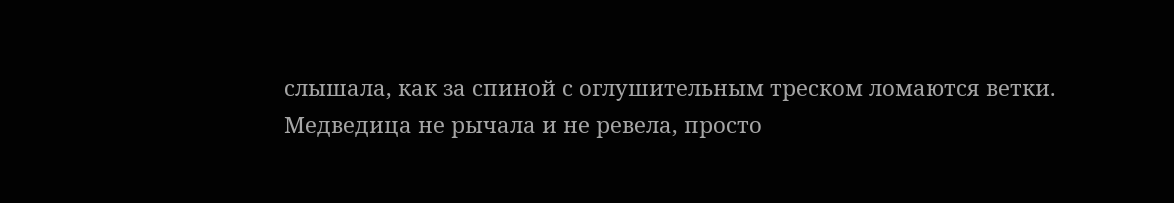слышала, как за спиной с оглушительным треском ломаются ветки. Медведица не рычала и не ревела, просто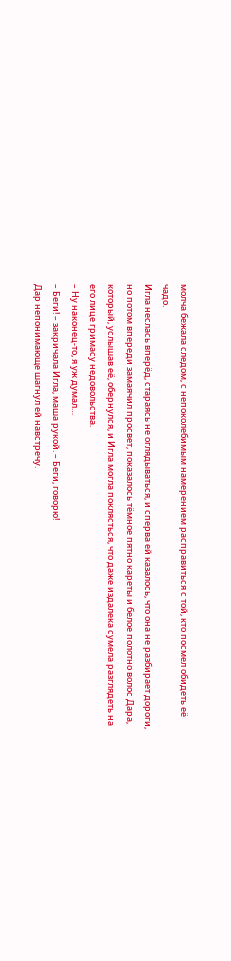молча бежала следом, с непоколебимым намерением расправиться с той, кто посмел обидеть её чадо.
Игла неслась вперёд, стараясь не оглядываться, и сперва ей казалось, что она не разбирает дороги, но потом впереди замаячил просвет, показалось тёмное пятно кареты и белое полотно волос Дара, который, услышав её, обернулся, и Игла могла поклясться, что даже издалека сумела разглядеть на его лице гримасу недовольства.
– Ну наконец-то, я уж думал…
– Беги! – закричала Игла, маша рукой. – Беги, говорю!
Дар непонимающе шагнул ей навстречу.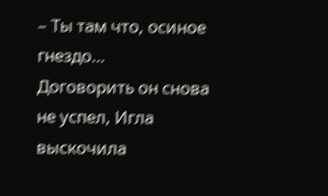– Ты там что, осиное гнездо…
Договорить он снова не успел, Игла выскочила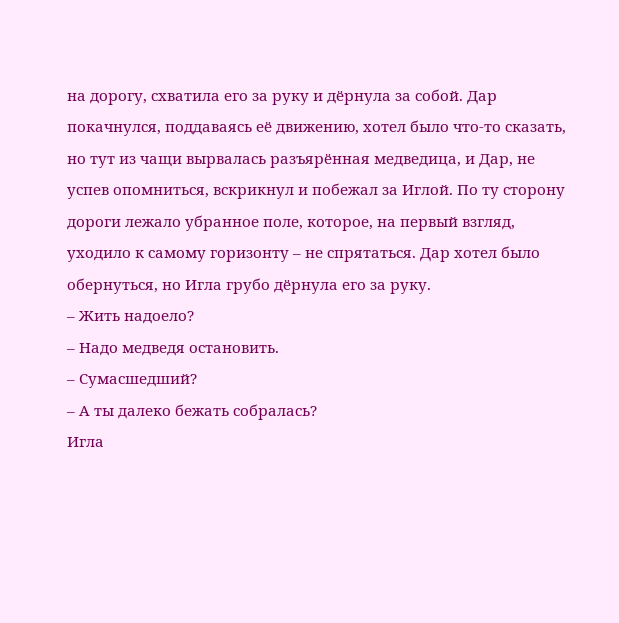на дорогу, схватила его за руку и дёрнула за собой. Дар покачнулся, поддаваясь её движению, хотел было что-то сказать, но тут из чащи вырвалась разъярённая медведица, и Дар, не успев опомниться, вскрикнул и побежал за Иглой. По ту сторону дороги лежало убранное поле, которое, на первый взгляд, уходило к самому горизонту – не спрятаться. Дар хотел было обернуться, но Игла грубо дёрнула его за руку.
– Жить надоело?
– Надо медведя остановить.
– Сумасшедший?
– А ты далеко бежать собралась?
Игла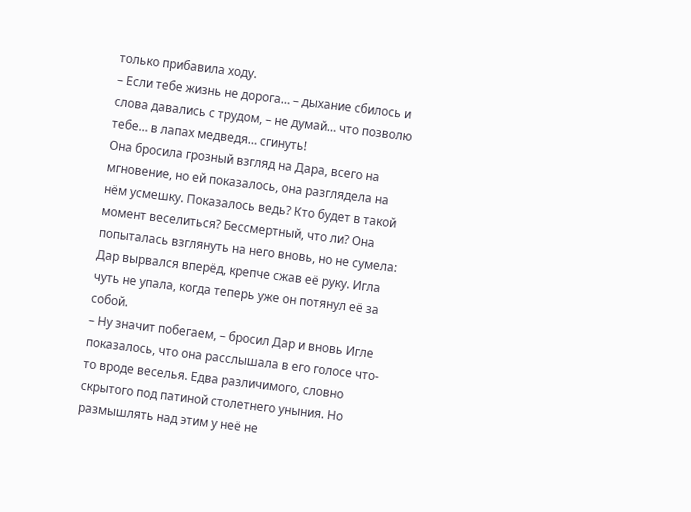только прибавила ходу.
– Если тебе жизнь не дорога… – дыхание сбилось и слова давались с трудом, – не думай… что позволю тебе… в лапах медведя… сгинуть!
Она бросила грозный взгляд на Дара, всего на мгновение, но ей показалось, она разглядела на нём усмешку. Показалось ведь? Кто будет в такой момент веселиться? Бессмертный, что ли? Она попыталась взглянуть на него вновь, но не сумела: Дар вырвался вперёд, крепче сжав её руку. Игла чуть не упала, когда теперь уже он потянул её за собой.
– Ну значит побегаем, – бросил Дар и вновь Игле показалось, что она расслышала в его голосе что-то вроде веселья. Едва различимого, словно скрытого под патиной столетнего уныния. Но размышлять над этим у неё не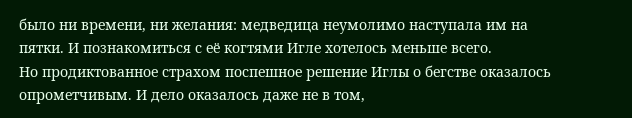было ни времени, ни желания: медведица неумолимо наступала им на пятки. И познакомиться с её когтями Игле хотелось меньше всего.
Но продиктованное страхом поспешное решение Иглы о бегстве оказалось опрометчивым. И дело оказалось даже не в том,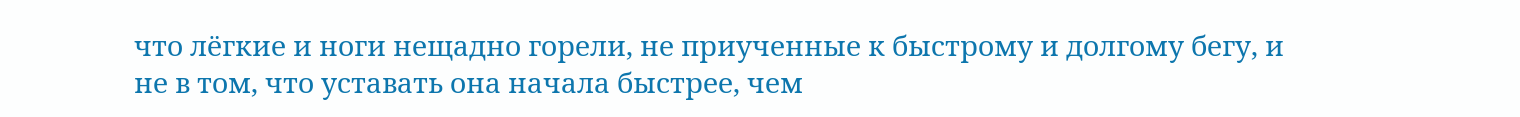что лёгкие и ноги нещадно горели, не приученные к быстрому и долгому бегу, и не в том, что уставать она начала быстрее, чем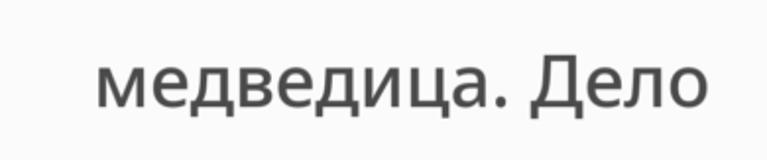медведица. Дело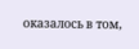оказалось в том,